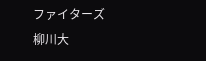ファイターズ
柳川大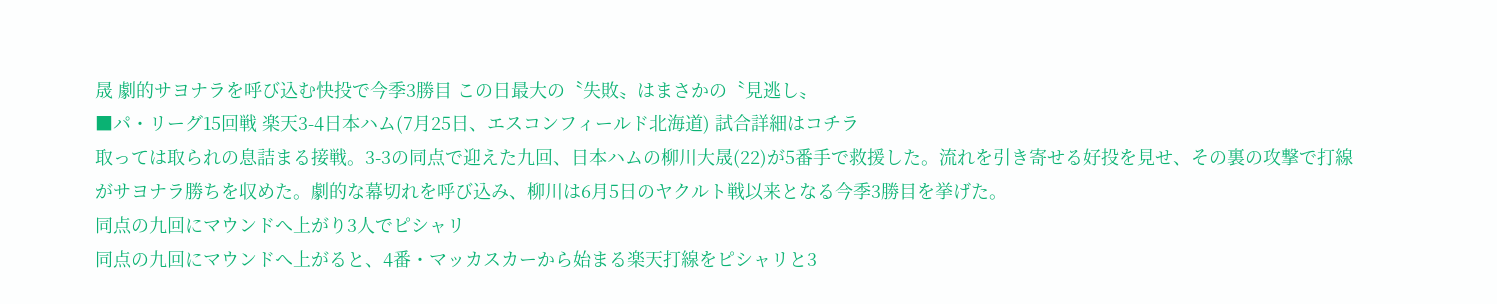晟 劇的サヨナラを呼び込む快投で今季3勝目 この日最大の〝失敗〟はまさかの〝見逃し〟
■パ・リーグ15回戦 楽天3-4日本ハム(7月25日、エスコンフィールド北海道) 試合詳細はコチラ
取っては取られの息詰まる接戦。3-3の同点で迎えた九回、日本ハムの柳川大晟(22)が5番手で救援した。流れを引き寄せる好投を見せ、その裏の攻撃で打線がサヨナラ勝ちを収めた。劇的な幕切れを呼び込み、柳川は6月5日のヤクルト戦以来となる今季3勝目を挙げた。
同点の九回にマウンドへ上がり3人でピシャリ
同点の九回にマウンドへ上がると、4番・マッカスカーから始まる楽天打線をピシャリと3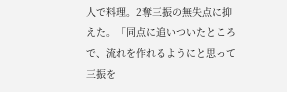人で料理。2奪三振の無失点に抑えた。「同点に追いついたところで、流れを作れるようにと思って三振を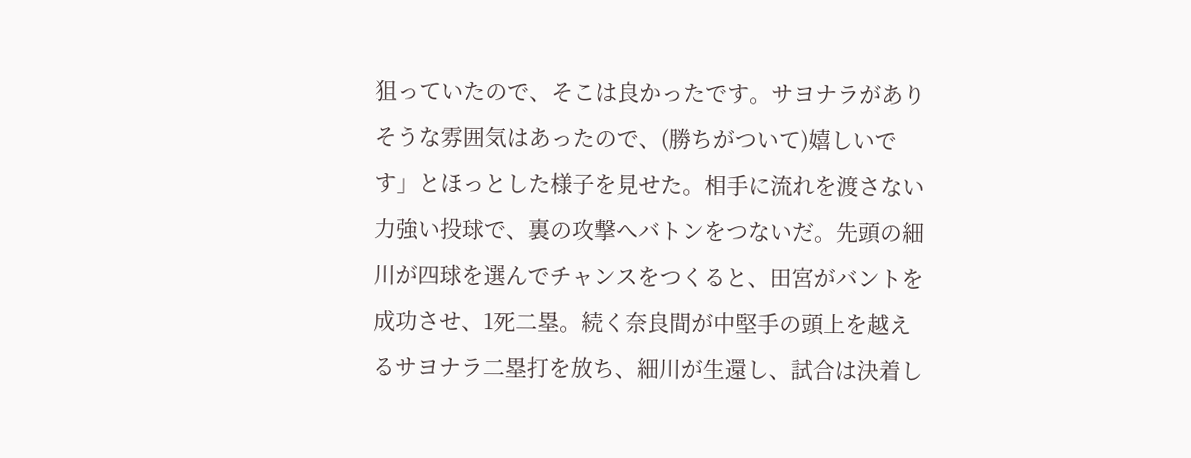狙っていたので、そこは良かったです。サヨナラがありそうな雰囲気はあったので、(勝ちがついて)嬉しいです」とほっとした様子を見せた。相手に流れを渡さない力強い投球で、裏の攻撃へバトンをつないだ。先頭の細川が四球を選んでチャンスをつくると、田宮がバントを成功させ、1死二塁。続く奈良間が中堅手の頭上を越えるサヨナラ二塁打を放ち、細川が生還し、試合は決着し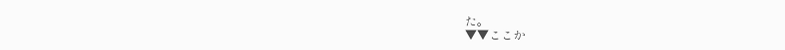た。
▼▼ここか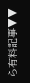ら有料記事▼▼